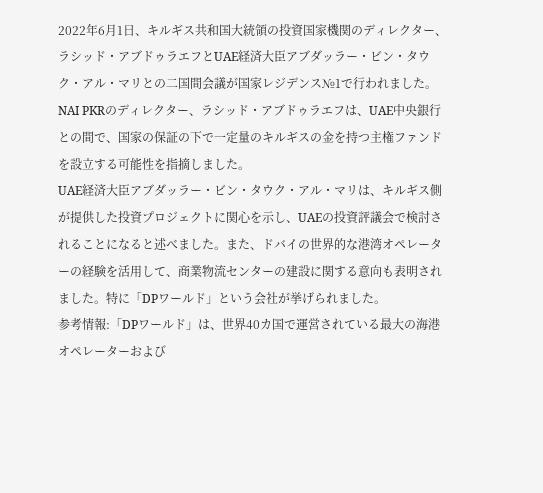2022年6月1日、キルギス共和国大統領の投資国家機関のディレクター、ラシッド・アブドゥラエフとUAE経済大臣アブダッラー・ビン・タウク・アル・マリとの二国間会議が国家レジデンス№1で行われました。
NAI PKRのディレクター、ラシッド・アブドゥラエフは、UAE中央銀行との間で、国家の保証の下で一定量のキルギスの金を持つ主権ファンドを設立する可能性を指摘しました。
UAE経済大臣アブダッラー・ビン・タウク・アル・マリは、キルギス側が提供した投資プロジェクトに関心を示し、UAEの投資評議会で検討されることになると述べました。また、ドバイの世界的な港湾オペレーターの経験を活用して、商業物流センターの建設に関する意向も表明されました。特に「DPワールド」という会社が挙げられました。
参考情報:「DPワールド」は、世界40カ国で運営されている最大の海港オペレーターおよび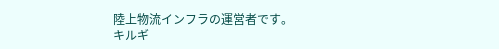陸上物流インフラの運営者です。
キルギ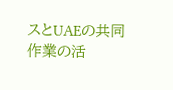スとUAEの共同作業の活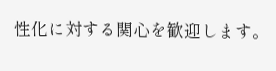性化に対する関心を歓迎します。